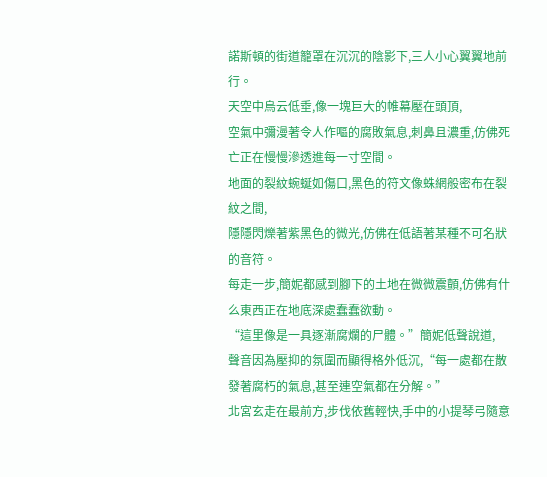諾斯頓的街道籠罩在沉沉的陰影下,三人小心翼翼地前行。
天空中烏云低垂,像一塊巨大的帷幕壓在頭頂,
空氣中彌漫著令人作嘔的腐敗氣息,刺鼻且濃重,仿佛死亡正在慢慢滲透進每一寸空間。
地面的裂紋蜿蜒如傷口,黑色的符文像蛛網般密布在裂紋之間,
隱隱閃爍著紫黑色的微光,仿佛在低語著某種不可名狀的音符。
每走一步,簡妮都感到腳下的土地在微微震顫,仿佛有什么東西正在地底深處蠢蠢欲動。
“這里像是一具逐漸腐爛的尸體。”簡妮低聲說道,
聲音因為壓抑的氛圍而顯得格外低沉,“每一處都在散發著腐朽的氣息,甚至連空氣都在分解。”
北宮玄走在最前方,步伐依舊輕快,手中的小提琴弓隨意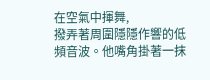在空氣中揮舞,
撥弄著周圍隱隱作響的低頻音波。他嘴角掛著一抹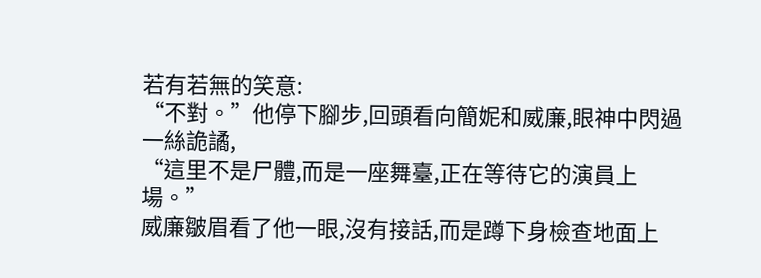若有若無的笑意:
“不對。”他停下腳步,回頭看向簡妮和威廉,眼神中閃過一絲詭譎,
“這里不是尸體,而是一座舞臺,正在等待它的演員上場。”
威廉皺眉看了他一眼,沒有接話,而是蹲下身檢查地面上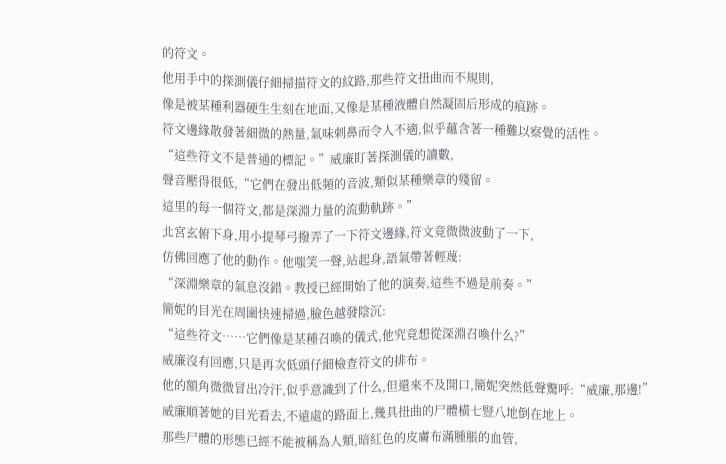的符文。
他用手中的探測儀仔細掃描符文的紋路,那些符文扭曲而不規則,
像是被某種利器硬生生刻在地面,又像是某種液體自然凝固后形成的痕跡。
符文邊緣散發著細微的熱量,氣味刺鼻而令人不適,似乎蘊含著一種難以察覺的活性。
“這些符文不是普通的標記。”威廉盯著探測儀的讀數,
聲音壓得很低,“它們在發出低頻的音波,類似某種樂章的殘留。
這里的每一個符文,都是深淵力量的流動軌跡。”
北宮玄俯下身,用小提琴弓撥弄了一下符文邊緣,符文竟微微波動了一下,
仿佛回應了他的動作。他嗤笑一聲,站起身,語氣帶著輕蔑:
“深淵樂章的氣息沒錯。教授已經開始了他的演奏,這些不過是前奏。”
簡妮的目光在周圍快速掃過,臉色越發陰沉:
“這些符文……它們像是某種召喚的儀式,他究竟想從深淵召喚什么?”
威廉沒有回應,只是再次低頭仔細檢查符文的排布。
他的額角微微冒出冷汗,似乎意識到了什么,但還來不及開口,簡妮突然低聲驚呼:“威廉,那邊!”
威廉順著她的目光看去,不遠處的路面上,幾具扭曲的尸體橫七豎八地倒在地上。
那些尸體的形態已經不能被稱為人類,暗紅色的皮膚布滿腫脹的血管,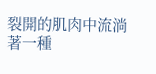裂開的肌肉中流淌著一種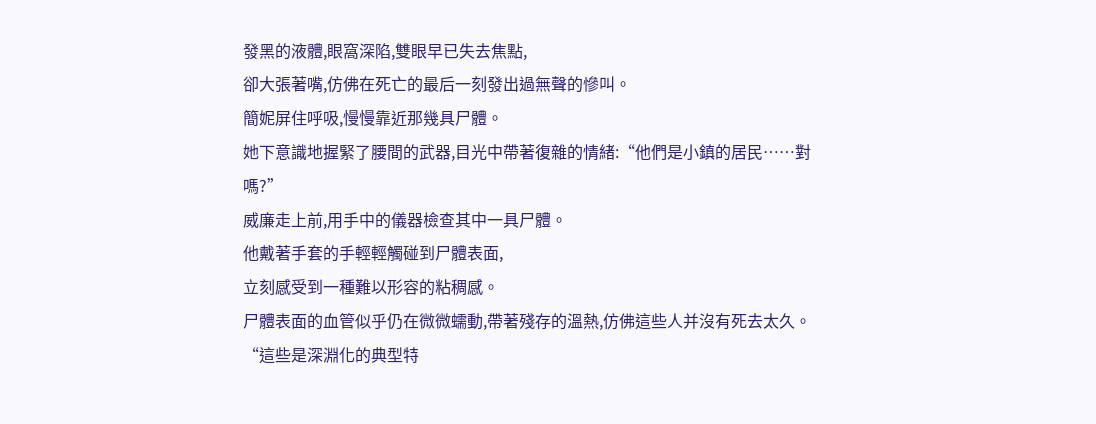發黑的液體,眼窩深陷,雙眼早已失去焦點,
卻大張著嘴,仿佛在死亡的最后一刻發出過無聲的慘叫。
簡妮屏住呼吸,慢慢靠近那幾具尸體。
她下意識地握緊了腰間的武器,目光中帶著復雜的情緒:“他們是小鎮的居民……對嗎?”
威廉走上前,用手中的儀器檢查其中一具尸體。
他戴著手套的手輕輕觸碰到尸體表面,
立刻感受到一種難以形容的粘稠感。
尸體表面的血管似乎仍在微微蠕動,帶著殘存的溫熱,仿佛這些人并沒有死去太久。
“這些是深淵化的典型特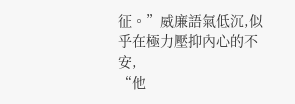征。”威廉語氣低沉,似乎在極力壓抑內心的不安,
“他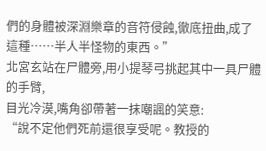們的身體被深淵樂章的音符侵蝕,徹底扭曲,成了這種……半人半怪物的東西。”
北宮玄站在尸體旁,用小提琴弓挑起其中一具尸體的手臂,
目光冷漠,嘴角卻帶著一抹嘲諷的笑意:
“說不定他們死前還很享受呢。教授的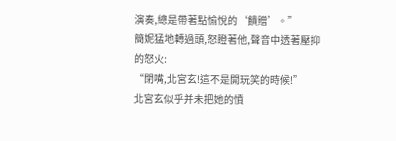演奏,總是帶著點愉悅的‘饋贈’。”
簡妮猛地轉過頭,怒瞪著他,聲音中透著壓抑的怒火:
“閉嘴,北宮玄!這不是開玩笑的時候!”
北宮玄似乎并未把她的憤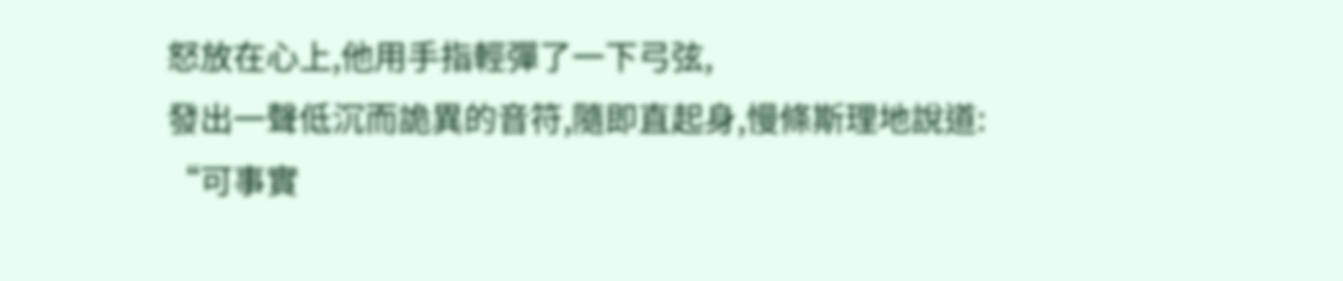怒放在心上,他用手指輕彈了一下弓弦,
發出一聲低沉而詭異的音符,隨即直起身,慢條斯理地說道:
“可事實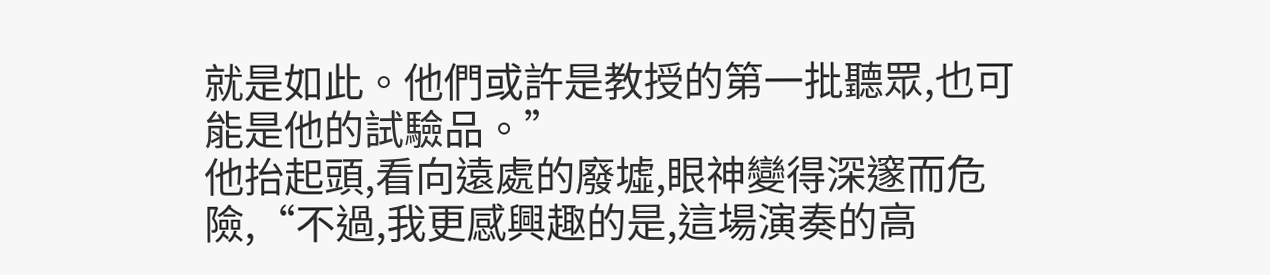就是如此。他們或許是教授的第一批聽眾,也可能是他的試驗品。”
他抬起頭,看向遠處的廢墟,眼神變得深邃而危險,“不過,我更感興趣的是,這場演奏的高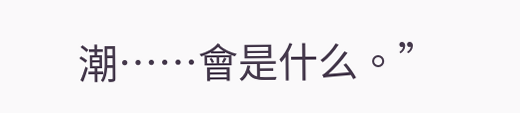潮……會是什么。”